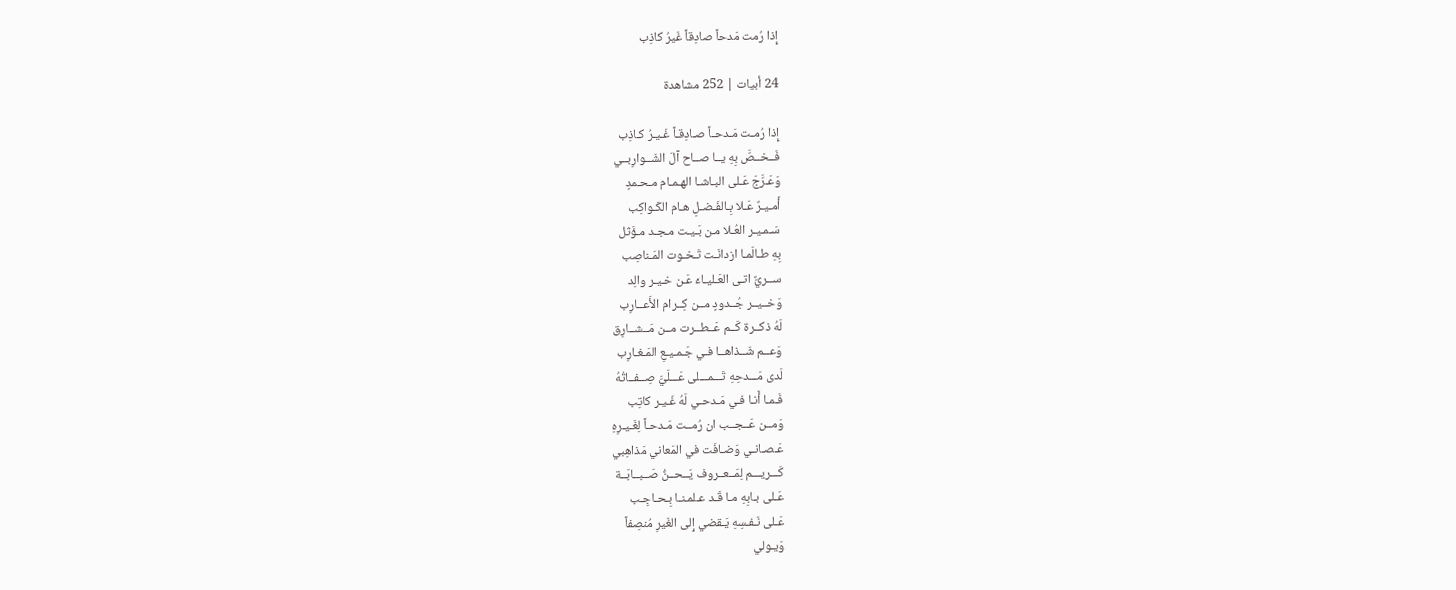إِذا رُمت مَدحاً صادِقاً غَيرُ كاذِب

24 أبيات | 252 مشاهدة

إِذا رُمـت مَـدحـاً صـادِقـاً غَـيـرُ كـاذِب
فَــخــصَّ بِهِ يــا صــاح آلَ الشَــوارِبــي
وَعَـرَّجَ عَـلى البـاشـا الهـمـام مـحـمدٍ
أَمـيـرٌ عَـلا بِـالفَـضـلِ هـام الكَـواكِب
سَـمـيـر العُـلا مـن بَـيـت مـجـد مـؤَثل
بِهِ طـالَمـا ازدانَـت تَـخـوت المَـناصِب
ســريٌّ اتـى العَـليـاءَ عَـن خـيـر والِد
وَخــيــر جُــدودٍ مــن كِــرام الأَعــارِب
لَهُ ذكــرة كَــم عَــطــرت مــن مَــشــارِق
وَعــم شَــذاهــا فـي جَـمـيـعِ المَـغـارِب
لَدى مَـــدحِهِ تَـــمـــلى عَـــلَيَّ صِــفــاتُهُ
فَـمـا أَنـا فـي مَـدحـي لَهُ غَـيـر كاتِب
وَمــن عَــجــب ان رُمــت مَـدحـاً لِغَـيـرِهِ
عَـصـانـي وَضـافَت في المَعاني مَذاهِبي
كَـــريـــم لِمَــعــروف يَــحــنُّ صَــبــابَــة
عَـلى بـابِهِ مـا قَـد عـلمـنـا بِـحـاجِـب
عَـلى نَـفـسِهِ يَـقضي إِلى الغَيرِ مُنصِفاً
وَيـولي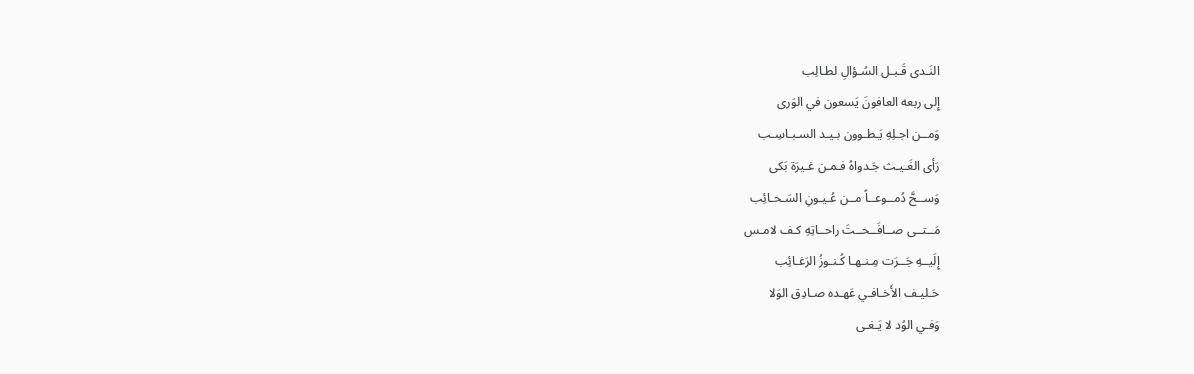النَـدى قَـبـل السُـؤالِ لطـالِب
إِلى ربعه العافونَ يَسعون في الوَرى
وَمــن اجـلِهِ يَـطـوون بـيـد السـبـاسِـب
رَأى الغَـيـث جَـدواهُ فـمـن غـيرَة بَكى
وَســحَّ دُمــوعــاً مــن عُـيـونِ السَـحـائِب
مَــتــى صــافَــحــتَ راحــاتِهِ كـف لامـس
إِلَيــهِ جَــرَت مِـنـهـا كُـنـوزُ الرَغـائِب
حَـليـف الأَخـافـي عَهـده صـادِق الوَلا
وَفـي الوُد لا يَـغـى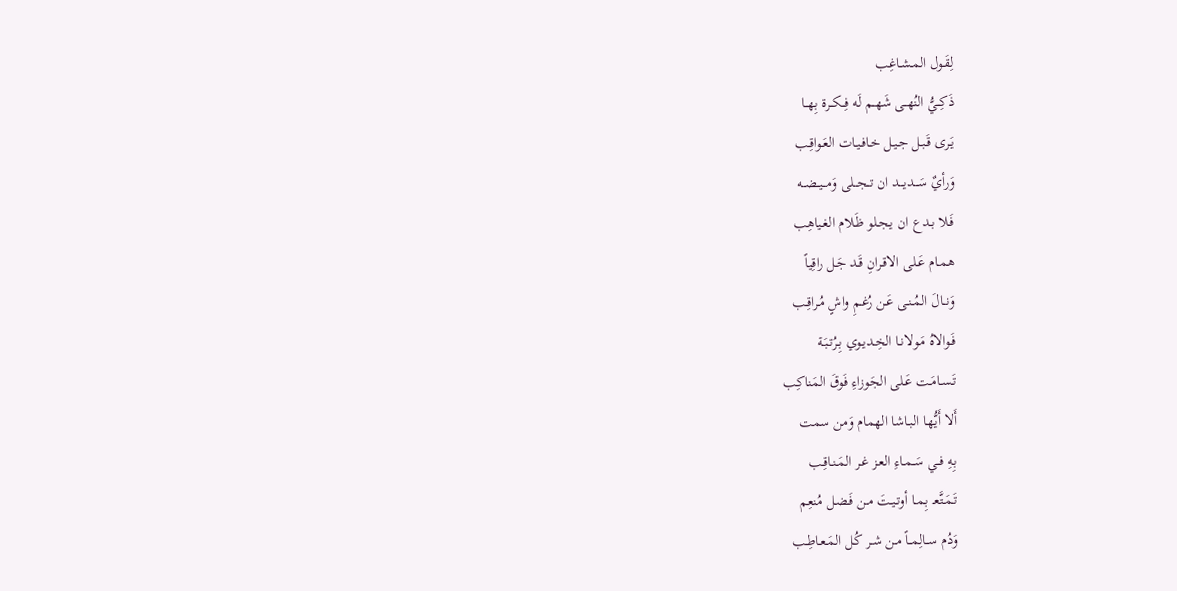لِقَـول المـشـاغِب
ذَكِــيُّ النُهــى شَهــم لَه فِــكــرة بِهــا
يَـرى قَـبـل جـيـل خـافـيـات العَـواقِـب
وَرأيٌ سَـــديـــد ان تــجــلى وَمــيــضــه
فَـلا بـدع ان يـجـلو ظَـلام الغـياهِب
هـمـام عَـلى الاقـرانِ قَـد جَـل راقِياً
وَنــالَ المُـنـى عَـن رُغـمِ واشٍ مُـراقِـب
فَـوالاهُ مَـولانـا الخِـديـوي بِـرُتـبَـة
تَـسـامَـت عَـلى الجَوزاءِ فَوقَ المَناكِب
أَلا أَيُّهـا البـاشا الهمام وَمن سمت
بِهِ فــي سَــمـاءِ العـز غـر المَـنـاقِـب
تَـمَـتَّعـ بِـمـا أوتـيـتَ مـن فَـضـل مُنعِم
وَدُم ســالِمــاً مـن شـر كُـل المَـعـاطِـب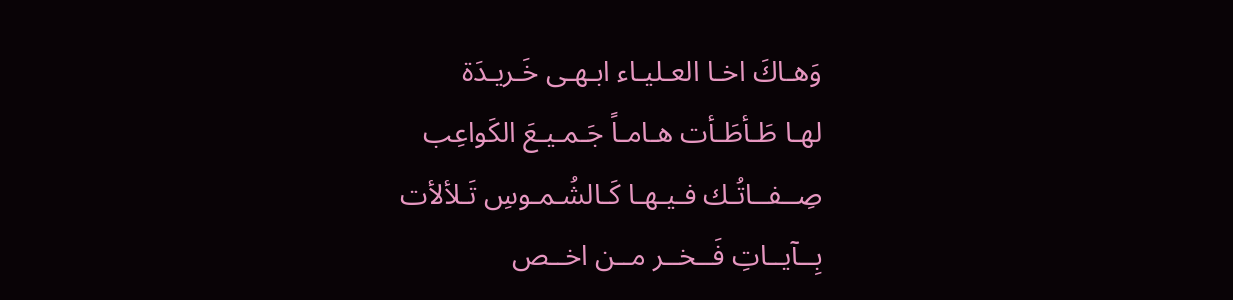وَهـاكَ اخـا العـليـاء ابـهـى خَـريـدَة
لهـا طَـأطَـأت هـامـاً جَـمـيـعَ الكَواعِب
صِــفــاتُـك فـيـهـا كَـالشُـمـوسِ تَـلألأت
بِــآيــاتِ فَــخــر مــن اخــص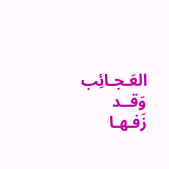العَـجـائِب
وَقــد زَفـهـا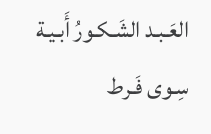العَـبـد الشَـكـورُ أَبـيـة
سِـوى فَـرط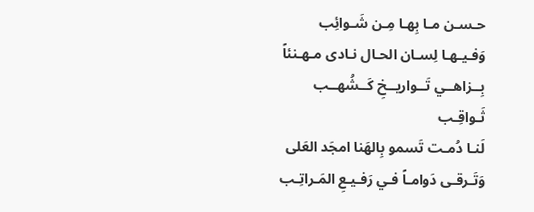حـسـن مـا بِهـا مِـن شَـوائِب
وَفـيـهـا لِسـان الحـال نـادى مـهـنئاً
بِــزاهــي تَــواريــخِ كَــشُهــب ثَـواقِـب
لَنـا دُمـت تَسمو بِالهَنا امجَد العَلى
وَتَـرقـى دَوامـاً فـي رَفـيـعِ المَـراتِـب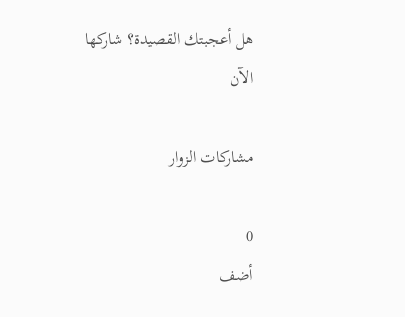هل أعجبتك القصيدة؟ شاركها الآن

مشاركات الزوار

0
أضف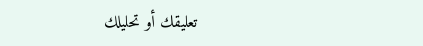تعليقك أو تحليلك